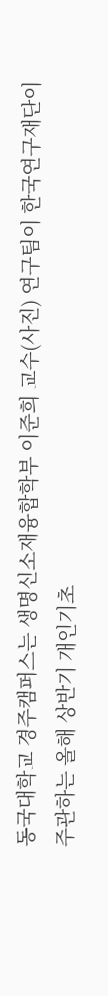동국대학교 경주캠퍼스는 생명신소재융합학부 이준희 교수(사진) 연구팀이 한국연구재단이 주관하는 올해 상반기 개인기초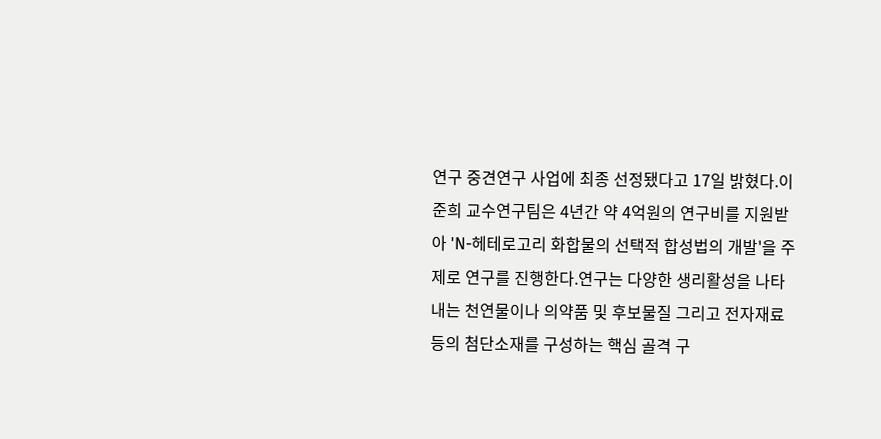연구 중견연구 사업에 최종 선정됐다고 17일 밝혔다.이준희 교수연구팀은 4년간 약 4억원의 연구비를 지원받아 'N-헤테로고리 화합물의 선택적 합성법의 개발'을 주제로 연구를 진행한다.연구는 다양한 생리활성을 나타내는 천연물이나 의약품 및 후보물질 그리고 전자재료 등의 첨단소재를 구성하는 핵심 골격 구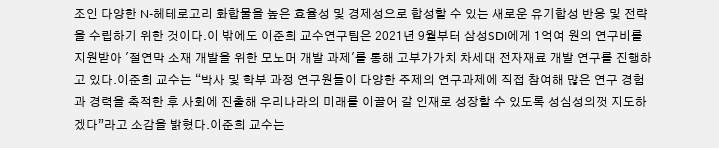조인 다양한 N-헤테로고리 화합물을 높은 효율성 및 경제성으로 합성할 수 있는 새로운 유기합성 반응 및 전략을 수립하기 위한 것이다.이 밖에도 이준희 교수연구팀은 2021년 9월부터 삼성SDI에게 1억여 원의 연구비를 지원받아 '절연막 소재 개발을 위한 모노머 개발 과제'를 통해 고부가가치 차세대 전자재료 개발 연구를 진행하고 있다.이준희 교수는 “박사 및 학부 과정 연구원들이 다양한 주제의 연구과제에 직접 참여해 많은 연구 경험과 경력을 축적한 후 사회에 진출해 우리나라의 미래를 이끌어 갈 인재로 성장할 수 있도록 성심성의껏 지도하겠다”라고 소감을 밝혔다.이준희 교수는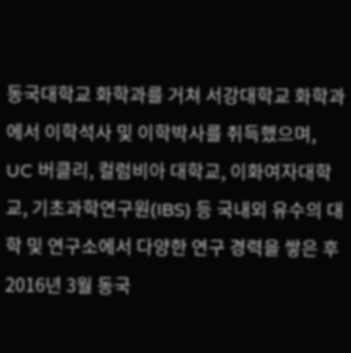동국대학교 화학과를 거쳐 서강대학교 화학과에서 이학석사 및 이학박사를 취득했으며, UC 버클리, 컬럼비아 대학교, 이화여자대학교, 기초과학연구원(IBS) 등 국내외 유수의 대학 및 연구소에서 다양한 연구 경력을 쌓은 후 2016년 3월 동국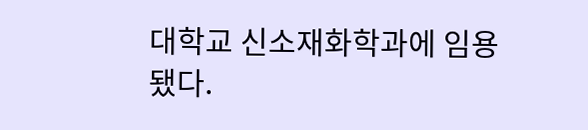대학교 신소재화학과에 임용됐다.